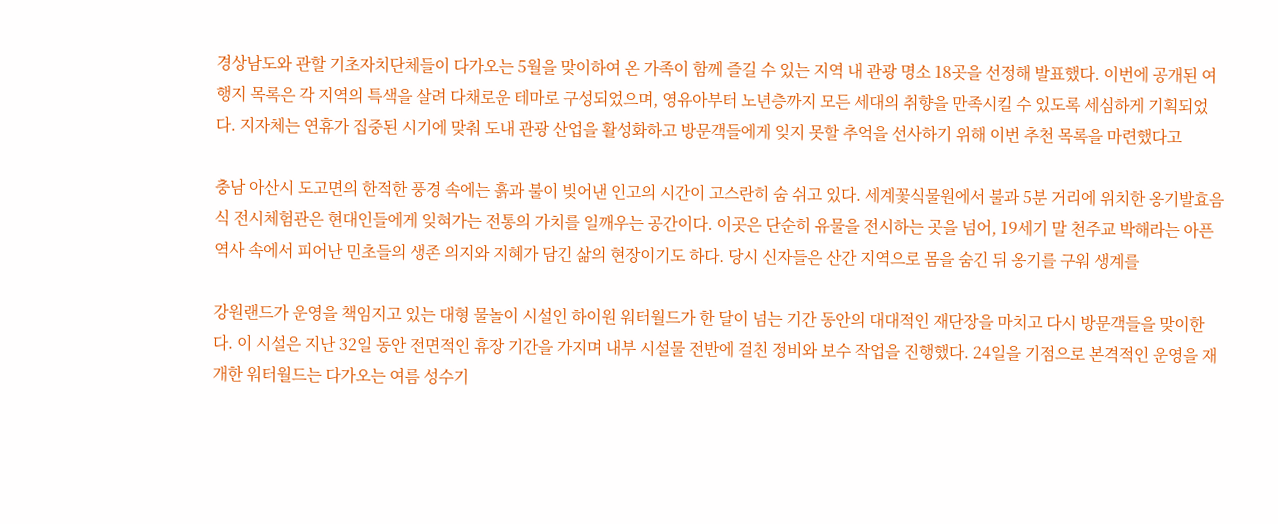경상남도와 관할 기초자치단체들이 다가오는 5월을 맞이하여 온 가족이 함께 즐길 수 있는 지역 내 관광 명소 18곳을 선정해 발표했다. 이번에 공개된 여행지 목록은 각 지역의 특색을 살려 다채로운 테마로 구성되었으며, 영유아부터 노년층까지 모든 세대의 취향을 만족시킬 수 있도록 세심하게 기획되었다. 지자체는 연휴가 집중된 시기에 맞춰 도내 관광 산업을 활성화하고 방문객들에게 잊지 못할 추억을 선사하기 위해 이번 추천 목록을 마련했다고

충남 아산시 도고면의 한적한 풍경 속에는 흙과 불이 빚어낸 인고의 시간이 고스란히 숨 쉬고 있다. 세계꽃식물원에서 불과 5분 거리에 위치한 옹기발효음식 전시체험관은 현대인들에게 잊혀가는 전통의 가치를 일깨우는 공간이다. 이곳은 단순히 유물을 전시하는 곳을 넘어, 19세기 말 천주교 박해라는 아픈 역사 속에서 피어난 민초들의 생존 의지와 지혜가 담긴 삶의 현장이기도 하다. 당시 신자들은 산간 지역으로 몸을 숨긴 뒤 옹기를 구워 생계를

강원랜드가 운영을 책임지고 있는 대형 물놀이 시설인 하이원 워터월드가 한 달이 넘는 기간 동안의 대대적인 재단장을 마치고 다시 방문객들을 맞이한다. 이 시설은 지난 32일 동안 전면적인 휴장 기간을 가지며 내부 시설물 전반에 걸친 정비와 보수 작업을 진행했다. 24일을 기점으로 본격적인 운영을 재개한 워터월드는 다가오는 여름 성수기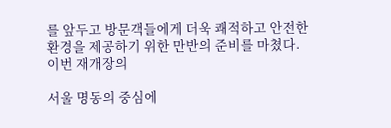를 앞두고 방문객들에게 더욱 쾌적하고 안전한 환경을 제공하기 위한 만반의 준비를 마쳤다. 이번 재개장의

서울 명동의 중심에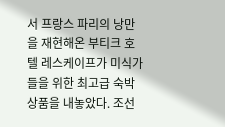서 프랑스 파리의 낭만을 재현해온 부티크 호텔 레스케이프가 미식가들을 위한 최고급 숙박 상품을 내놓았다. 조선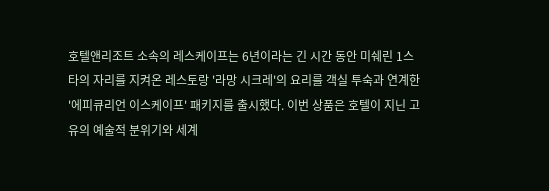호텔앤리조트 소속의 레스케이프는 6년이라는 긴 시간 동안 미쉐린 1스타의 자리를 지켜온 레스토랑 '라망 시크레'의 요리를 객실 투숙과 연계한 '에피큐리언 이스케이프' 패키지를 출시했다. 이번 상품은 호텔이 지닌 고유의 예술적 분위기와 세계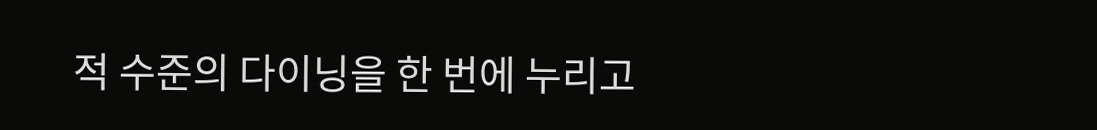적 수준의 다이닝을 한 번에 누리고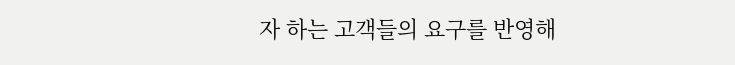자 하는 고객들의 요구를 반영해